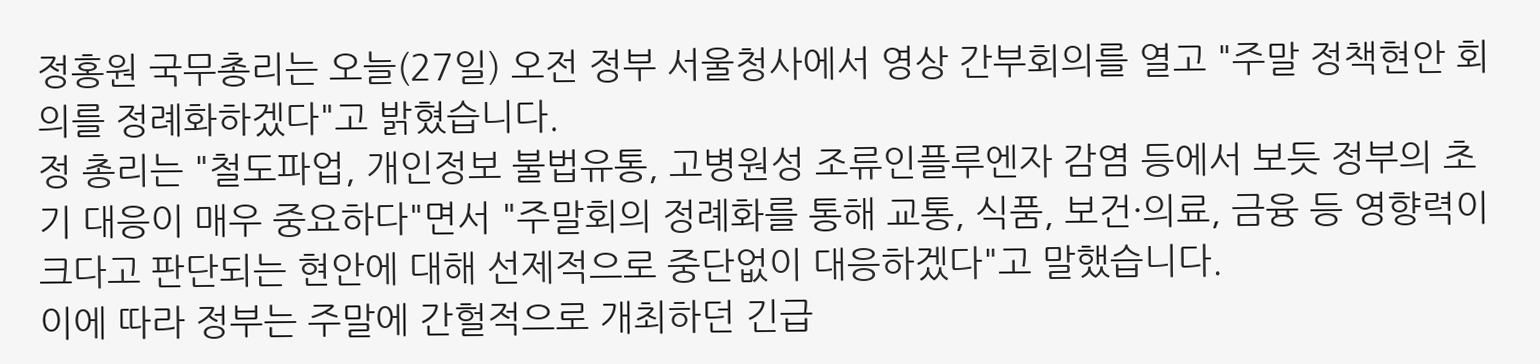정홍원 국무총리는 오늘(27일) 오전 정부 서울청사에서 영상 간부회의를 열고 "주말 정책현안 회의를 정례화하겠다"고 밝혔습니다.
정 총리는 "철도파업, 개인정보 불법유통, 고병원성 조류인플루엔자 감염 등에서 보듯 정부의 초기 대응이 매우 중요하다"면서 "주말회의 정례화를 통해 교통, 식품, 보건·의료, 금융 등 영향력이 크다고 판단되는 현안에 대해 선제적으로 중단없이 대응하겠다"고 말했습니다.
이에 따라 정부는 주말에 간헐적으로 개최하던 긴급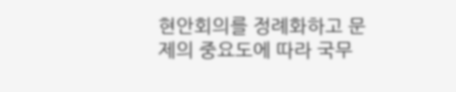현안회의를 정례화하고 문제의 중요도에 따라 국무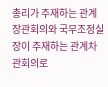총리가 주재하는 관계장관회의와 국무조정실장이 주재하는 관계차관회의로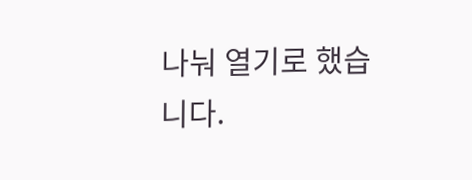나눠 열기로 했습니다.